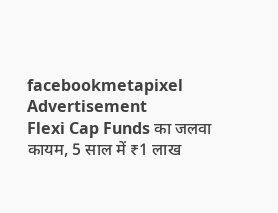facebookmetapixel
Advertisement
Flexi Cap Funds का जलवा कायम, 5 साल में ₹1 लाख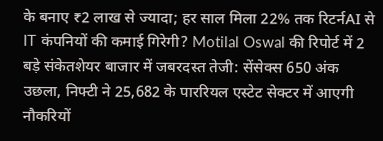के बनाए ₹2 लाख से ज्यादा; हर साल मिला 22% तक रिटर्नAI से IT कंपनियों की कमाई गिरेगी? Motilal Oswal की रिपोर्ट में 2 बड़े संकेतशेयर बाजार में जबरदस्त तेजी: सेंसेक्स 650 अंक उछला, निफ्टी ने 25,682 के पाररियल एस्टेट सेक्टर में आएगी नौकरियों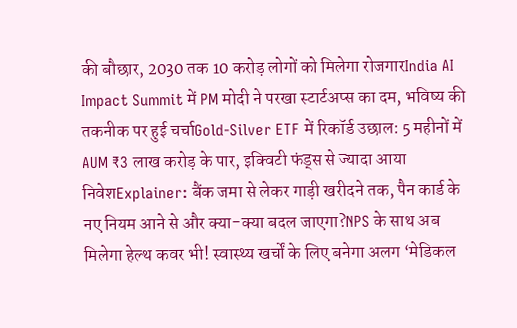की बौछार, 2030 तक 10 करोड़ लोगों को मिलेगा रोजगारIndia AI Impact Summit में PM मोदी ने परखा स्टार्टअप्स का दम, भविष्य की तकनीक पर हुई चर्चाGold-Silver ETF में रिकॉर्ड उछाल: 5 महीनों में AUM ₹3 लाख करोड़ के पार, इक्विटी फंड्स से ज्यादा आया निवेशExplainer: बैंक जमा से लेकर गाड़ी खरीदने तक, पैन कार्ड के नए नियम आने से और क्या-क्या बदल जाएगा?NPS के साथ अब मिलेगा हेल्थ कवर भी! स्वास्थ्य खर्चों के लिए बनेगा अलग ‘मेडिकल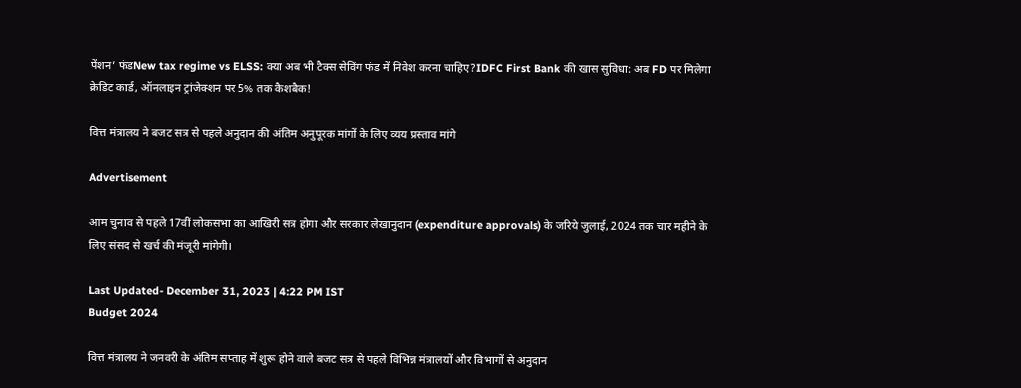पेंशन’ फंडNew tax regime vs ELSS: क्या अब भी टैक्स सेविंग फंड में निवेश करना चाहिए?IDFC First Bank की खास सुविधा: अब FD पर मिलेगा क्रेडिट कार्ड, ऑनलाइन ट्रांजेक्शन पर 5% तक कैशबैक!

वित्त मंत्रालय ने बजट सत्र से पहले अनुदान की अंतिम अनुपूरक मांगों के लिए व्यय प्रस्ताव मांगे

Advertisement

आम चुनाव से पहले 17वीं लोकसभा का आखिरी सत्र होगा और सरकार लेखानुदान (expenditure approvals) के जरिये जुलाई, 2024 तक चार महीने के लिए संसद से खर्च की मंजूरी मांगेगी।

Last Updated- December 31, 2023 | 4:22 PM IST
Budget 2024

वित्त मंत्रालय ने जनवरी के अंतिम सप्ताह में शुरू होने वाले बजट सत्र से पहले विभिन्न मंत्रालयों और विभागों से अनुदान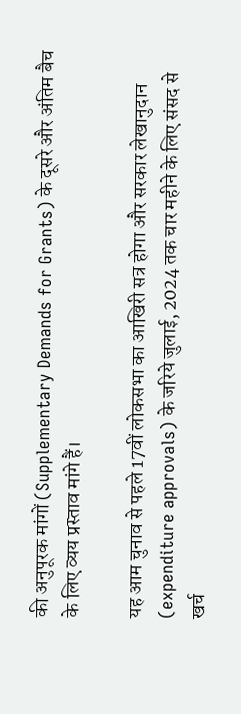की अनुपूरक मांगों (Supplementary Demands for Grants) के दूसरे और अंतिम बैच के लिए व्यय प्रस्ताव मांगे हैं।

यह आम चुनाव से पहले 17वीं लोकसभा का आखिरी सत्र होगा और सरकार लेखानुदान (expenditure approvals) के जरिये जुलाई, 2024 तक चार महीने के लिए संसद से खर्च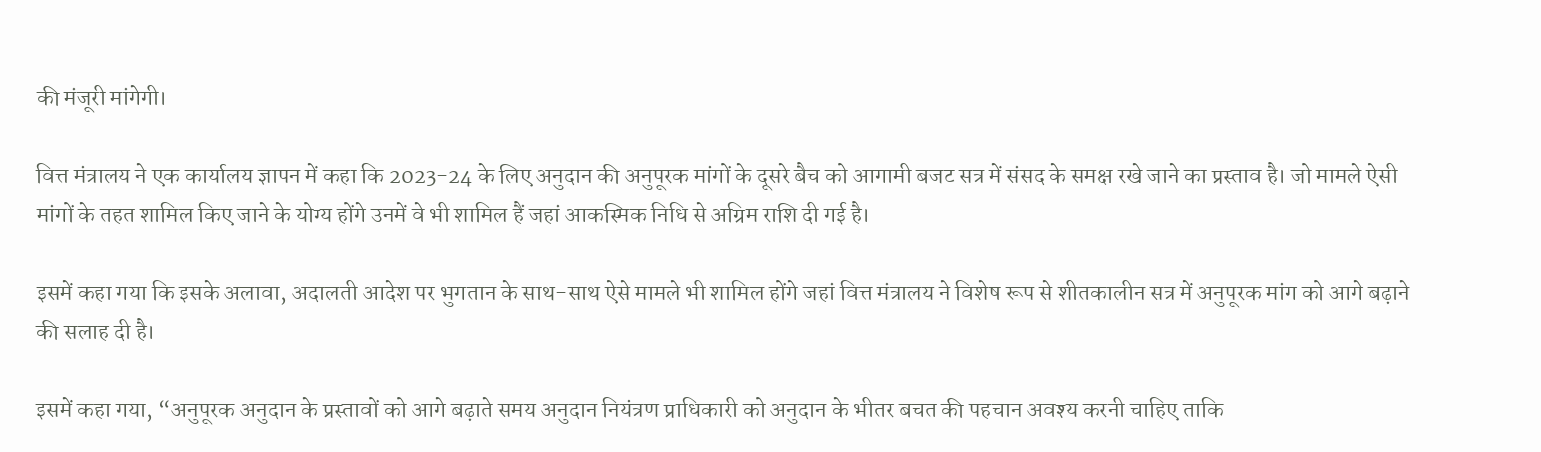की मंजूरी मांगेगी।

वित्त मंत्रालय ने एक कार्यालय ज्ञापन में कहा कि 2023-24 के लिए अनुदान की अनुपूरक मांगों के दूसरे बैच को आगामी बजट सत्र में संसद के समक्ष रखे जाने का प्रस्ताव है। जो मामले ऐसी मांगों के तहत शामिल किए जाने के योग्य होंगे उनमें वे भी शामिल हैं जहां आकस्मिक निधि से अग्रिम राशि दी गई है।

इसमें कहा गया कि इसके अलावा, अदालती आदेश पर भुगतान के साथ-साथ ऐसे मामले भी शामिल होंगे जहां वित्त मंत्रालय ने विशेष रूप से शीतकालीन सत्र में अनुपूरक मांग को आगे बढ़ाने की सलाह दी है।

इसमें कहा गया, “अनुपूरक अनुदान के प्रस्तावों को आगे बढ़ाते समय अनुदान नियंत्रण प्राधिकारी को अनुदान के भीतर बचत की पहचान अवश्य करनी चाहिए ताकि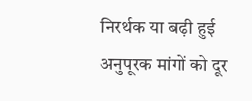निरर्थक या बढ़ी हुई अनुपूरक मांगों को दूर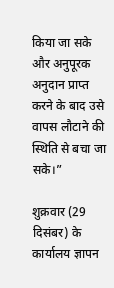किया जा सके और अनुपूरक अनुदान प्राप्त करने के बाद उसे वापस लौटाने की स्थिति से बचा जा सके।”

शुक्रवार (29 दिसंबर) के कार्यालय ज्ञापन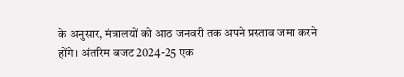के अनुसार, मंत्रालयों को आठ जनवरी तक अपने प्रस्ताव जमा करने होंगे। अंतरिम बजट 2024-25 एक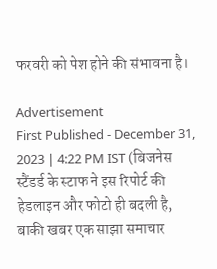फरवरी को पेश होने की संभावना है।

Advertisement
First Published - December 31, 2023 | 4:22 PM IST (बिजनेस स्टैंडर्ड के स्टाफ ने इस रिपोर्ट की हेडलाइन और फोटो ही बदली है, बाकी खबर एक साझा समाचार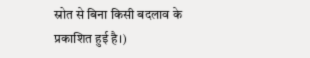स्रोत से बिना किसी बदलाव के प्रकाशित हुई है।)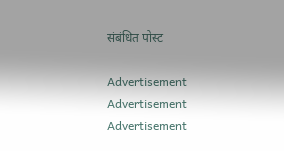संबंधित पोस्ट

Advertisement
Advertisement
Advertisement